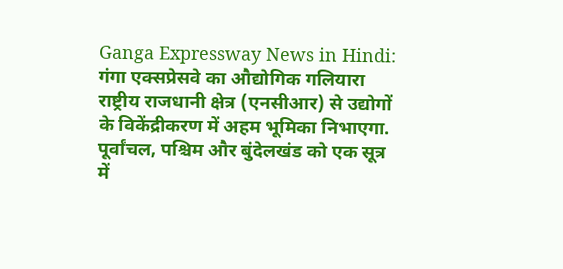Ganga Expressway News in Hindi: गंगा एक्सप्रेसवे का औद्योगिक गलियारा राष्ट्रीय राजधानी क्षेत्र (एनसीआर) से उद्योगों के विकेंद्रीकरण में अहम भूमिका निभाएगा. पूर्वांचल, पश्चिम और बुंदेलखंड को एक सूत्र में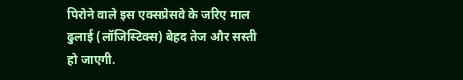पिरोने वाले इस एक्सप्रेसवे के जरिए माल ढुलाई (लॉजिस्टिक्स) बेहद तेज और सस्ती हो जाएगी.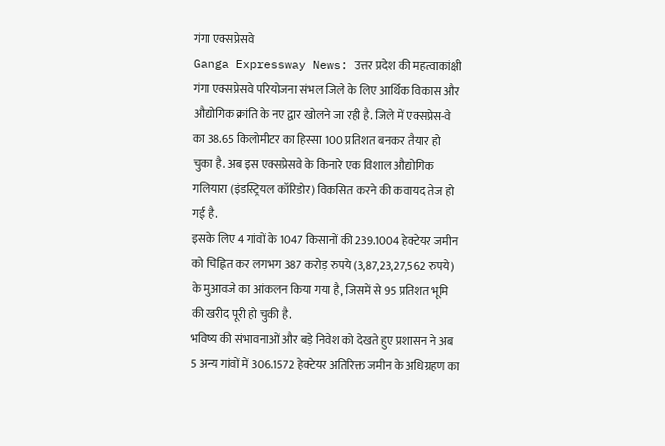गंगा एक्सप्रेसवे
Ganga Expressway News: उत्तर प्रदेश की महत्वाकांक्षी गंगा एक्सप्रेसवे परियोजना संभल जिले के लिए आर्थिक विकास और औद्योगिक क्रांति के नए द्वार खोलने जा रही है. जिले में एक्सप्रेस-वे का 38.65 किलोमीटर का हिस्सा 100 प्रतिशत बनकर तैयार हो चुका है. अब इस एक्सप्रेसवे के किनारे एक विशाल औद्योगिक गलियारा (इंडस्ट्रियल कॉरिडोर) विकसित करने की कवायद तेज हो गई है.
इसके लिए 4 गांवों के 1047 किसानों की 239.1004 हेक्टेयर जमीन को चिह्नित कर लगभग 387 करोड़ रुपये (3,87,23,27,562 रुपये) के मुआवजे का आंकलन किया गया है, जिसमें से 95 प्रतिशत भूमि की खरीद पूरी हो चुकी है.
भविष्य की संभावनाओं और बड़े निवेश को देखते हुए प्रशासन ने अब 5 अन्य गांवों में 306.1572 हेक्टेयर अतिरिक्त जमीन के अधिग्रहण का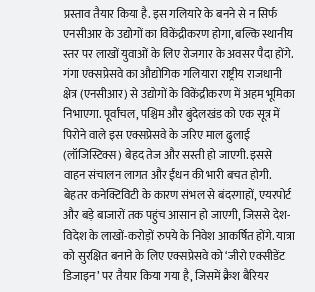प्रस्ताव तैयार किया है. इस गलियारे के बनने से न सिर्फ एनसीआर के उद्योगों का विकेंद्रीकरण होगा, बल्कि स्थानीय स्तर पर लाखों युवाओं के लिए रोजगार के अवसर पैदा होंगे.
गंगा एक्सप्रेसवे का औद्योगिक गलियारा राष्ट्रीय राजधानी क्षेत्र (एनसीआर) से उद्योगों के विकेंद्रीकरण में अहम भूमिका निभाएगा. पूर्वांचल, पश्चिम और बुंदेलखंड को एक सूत्र में पिरोने वाले इस एक्सप्रेसवे के जरिए माल ढुलाई (लॉजिस्टिक्स) बेहद तेज और सस्ती हो जाएगी. इससे वाहन संचालन लागत और ईंधन की भारी बचत होगी.
बेहतर कनेक्टिविटी के कारण संभल से बंदरगाहों, एयरपोर्ट और बड़े बाजारों तक पहुंच आसान हो जाएगी, जिससे देश-विदेश के लाखों-करोड़ों रुपये के निवेश आकर्षित होंगे. यात्रा को सुरक्षित बनाने के लिए एक्सप्रेसवे को ‘जीरो एक्सीडेंट डिजाइन’ पर तैयार किया गया है, जिसमें क्रैश बैरियर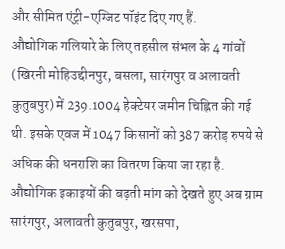और सीमित एंट्री-एग्जिट पॉइंट दिए गए हैं.
औद्योगिक गलियारे के लिए तहसील संभल के 4 गांवों (खिरनी मोहिउद्दीनपुर, बसला, सारंगपुर व अलावती कुतुबपुर) में 239.1004 हेक्टेयर जमीन चिह्नित की गई थी. इसके एवज में 1047 किसानों को 387 करोड़ रुपये से अधिक की धनराशि का वितरण किया जा रहा है.
औद्योगिक इकाइयों की बढ़ती मांग को देखते हुए अब ग्राम सारंगपुर, अलावती कुतुबपुर, खरसपा,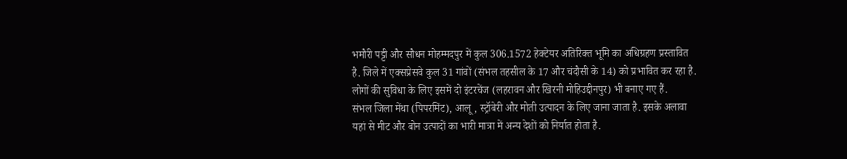भमौरी पट्टी और सौधन मोहम्मदपुर में कुल 306.1572 हेक्टेयर अतिरिक्त भूमि का अधिग्रहण प्रस्तावित है. जिले में एक्सप्रेसवे कुल 31 गांवों (संभल तहसील के 17 और चंदौसी के 14) को प्रभावित कर रहा है. लोगों की सुविधा के लिए इसमें दो इंटरचेंज (लहरावन और खिरनी मोहिउद्दीनपुर) भी बनाए गए हैं.
संभल जिला मेंथा (पिपरमिंट), आलू, स्ट्रॉबेरी और मोती उत्पादन के लिए जाना जाता है. इसके अलावा यहां से मीट और बोन उत्पादों का भारी मात्रा में अन्य देशों को निर्यात होता है.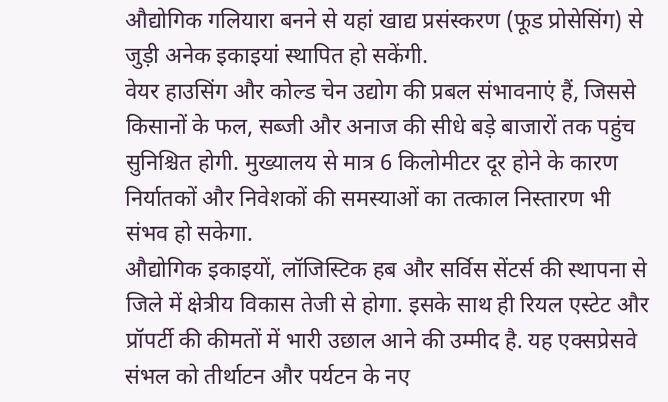औद्योगिक गलियारा बनने से यहां खाद्य प्रसंस्करण (फूड प्रोसेसिंग) से जुड़ी अनेक इकाइयां स्थापित हो सकेंगी.
वेयर हाउसिंग और कोल्ड चेन उद्योग की प्रबल संभावनाएं हैं, जिससे किसानों के फल, सब्जी और अनाज की सीधे बड़े बाजारों तक पहुंच सुनिश्चित होगी. मुख्यालय से मात्र 6 किलोमीटर दूर होने के कारण निर्यातकों और निवेशकों की समस्याओं का तत्काल निस्तारण भी संभव हो सकेगा.
औद्योगिक इकाइयों, लॉजिस्टिक हब और सर्विस सेंटर्स की स्थापना से जिले में क्षेत्रीय विकास तेजी से होगा. इसके साथ ही रियल एस्टेट और प्रॉपर्टी की कीमतों में भारी उछाल आने की उम्मीद है. यह एक्सप्रेसवे संभल को तीर्थाटन और पर्यटन के नए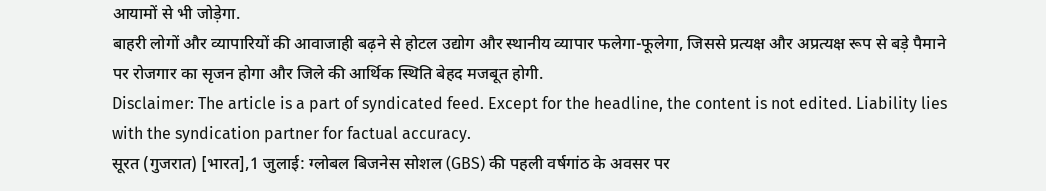आयामों से भी जोड़ेगा.
बाहरी लोगों और व्यापारियों की आवाजाही बढ़ने से होटल उद्योग और स्थानीय व्यापार फलेगा-फूलेगा, जिससे प्रत्यक्ष और अप्रत्यक्ष रूप से बड़े पैमाने पर रोजगार का सृजन होगा और जिले की आर्थिक स्थिति बेहद मजबूत होगी.
Disclaimer: The article is a part of syndicated feed. Except for the headline, the content is not edited. Liability lies with the syndication partner for factual accuracy.
सूरत (गुजरात) [भारत],1 जुलाई: ग्लोबल बिजनेस सोशल (GBS) की पहली वर्षगांठ के अवसर पर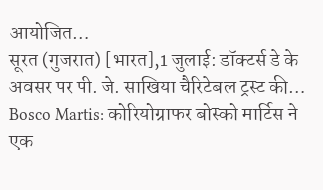आयोजित…
सूरत (गुजरात) [भारत],1 जुलाई: डॉक्टर्स डे के अवसर पर पी. जे. साखिया चैरिटेबल ट्रस्ट की…
Bosco Martis: कोरियोग्राफर बोस्को मार्टिस ने एक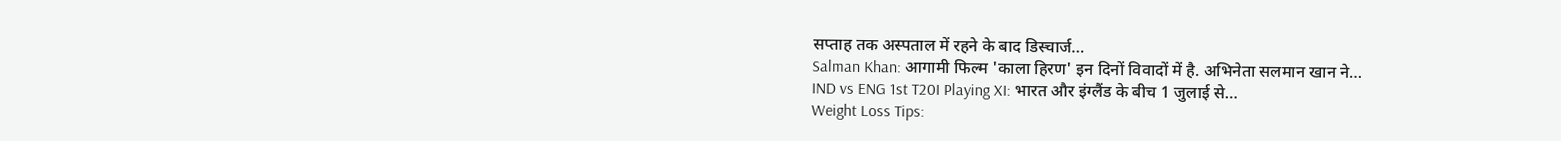सप्ताह तक अस्पताल में रहने के बाद डिस्चार्ज…
Salman Khan: आगामी फिल्म 'काला हिरण' इन दिनों विवादों में है. अभिनेता सलमान खान ने…
IND vs ENG 1st T20I Playing XI: भारत और इंग्लैंड के बीच 1 जुलाई से…
Weight Loss Tips: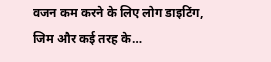वजन कम करने के लिए लोग डाइटिंग, जिम और कई तरह के…